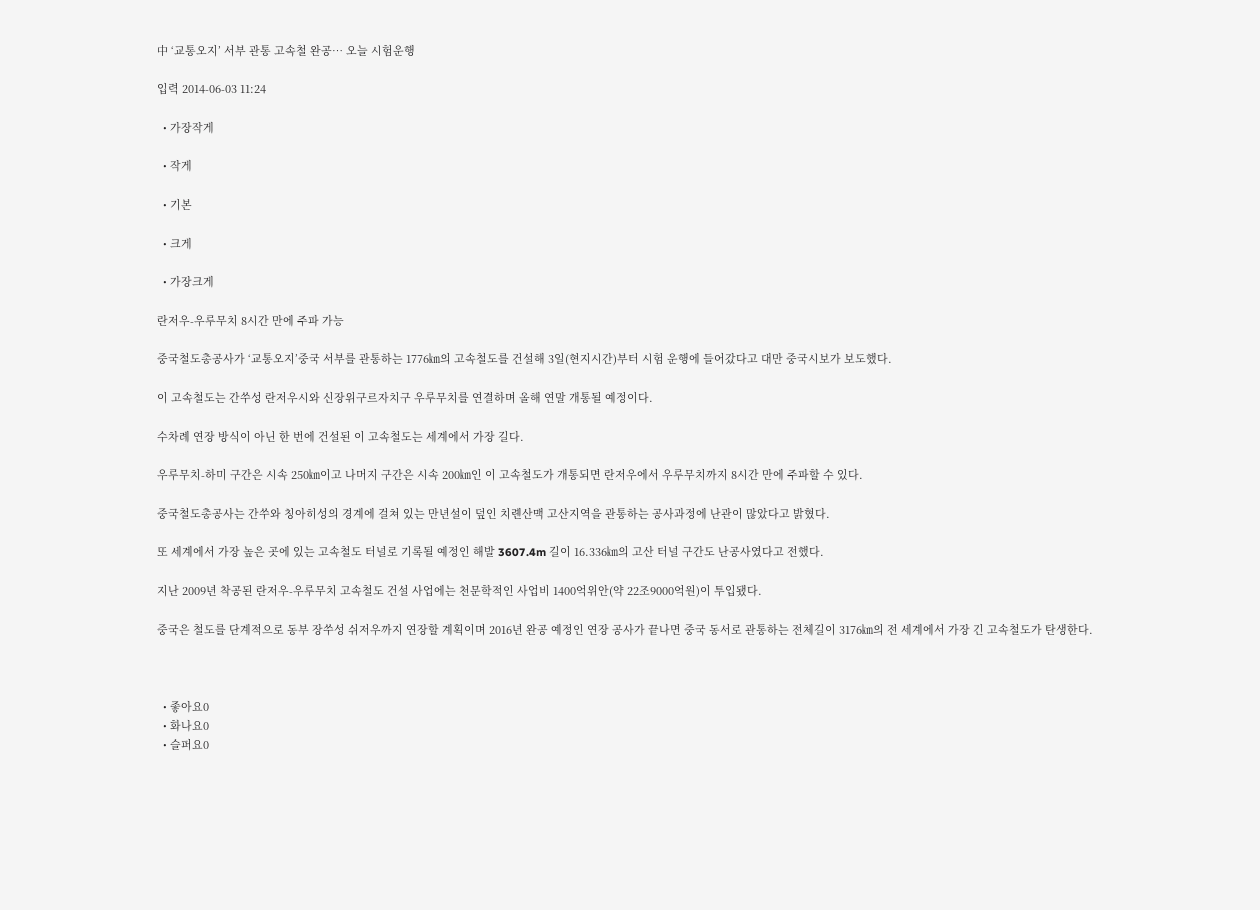中 ‘교통오지’ 서부 관통 고속철 완공… 오늘 시험운행

입력 2014-06-03 11:24

  • 가장작게

  • 작게

  • 기본

  • 크게

  • 가장크게

란저우-우루무치 8시간 만에 주파 가능

중국철도총공사가 ‘교통오지’중국 서부를 관통하는 1776㎞의 고속철도를 건설해 3일(현지시간)부터 시험 운행에 들어갔다고 대만 중국시보가 보도했다.

이 고속철도는 간쑤성 란저우시와 신장위구르자치구 우루무치를 연결하며 올해 연말 개통될 예정이다.

수차례 연장 방식이 아닌 한 번에 건설된 이 고속철도는 세계에서 가장 길다.

우루무치-하미 구간은 시속 250㎞이고 나머지 구간은 시속 200㎞인 이 고속철도가 개통되면 란저우에서 우루무치까지 8시간 만에 주파할 수 있다.

중국철도총공사는 간쑤와 칭아히성의 경계에 걸쳐 있는 만년설이 덮인 치롄산맥 고산지역을 관통하는 공사과정에 난관이 많았다고 밝혔다.

또 세계에서 가장 높은 곳에 있는 고속철도 터널로 기록될 예정인 해발 3607.4m 길이 16.336㎞의 고산 터널 구간도 난공사였다고 전했다.

지난 2009년 착공된 란저우-우루무치 고속철도 건설 사업에는 천문학적인 사업비 1400억위안(약 22조9000억원)이 투입됐다.

중국은 철도를 단계적으로 동부 장쑤성 쉬저우까지 연장할 계획이며 2016년 완공 예정인 연장 공사가 끝나면 중국 동서로 관통하는 전체길이 3176㎞의 전 세계에서 가장 긴 고속철도가 탄생한다.



  • 좋아요0
  • 화나요0
  • 슬퍼요0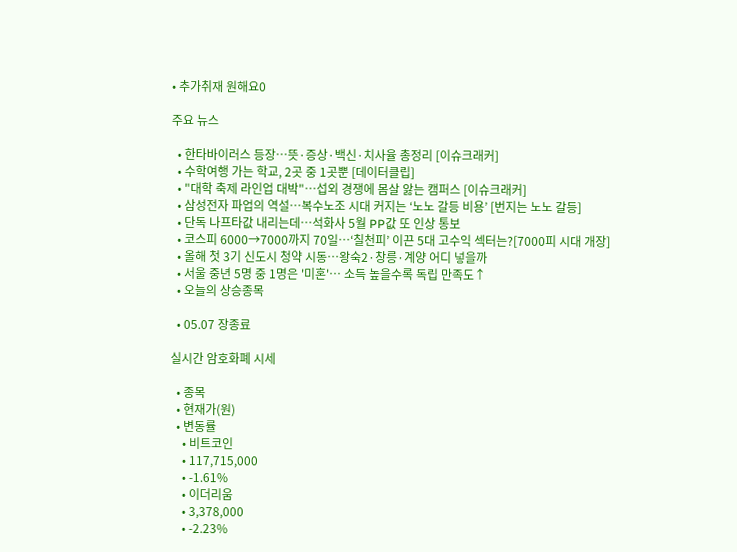• 추가취재 원해요0

주요 뉴스

  • 한타바이러스 등장…뜻·증상·백신·치사율 총정리 [이슈크래커]
  • 수학여행 가는 학교, 2곳 중 1곳뿐 [데이터클립]
  • "대학 축제 라인업 대박"⋯섭외 경쟁에 몸살 앓는 캠퍼스 [이슈크래커]
  • 삼성전자 파업의 역설…복수노조 시대 커지는 ‘노노 갈등 비용’ [번지는 노노 갈등]
  • 단독 나프타값 내리는데…석화사 5월 PP값 또 인상 통보
  • 코스피 6000→7000까지 70일⋯‘칠천피’ 이끈 5대 고수익 섹터는?[7000피 시대 개장]
  • 올해 첫 3기 신도시 청약 시동…왕숙2·창릉·계양 어디 넣을까
  • 서울 중년 5명 중 1명은 '미혼'… 소득 높을수록 독립 만족도↑
  • 오늘의 상승종목

  • 05.07 장종료

실시간 암호화폐 시세

  • 종목
  • 현재가(원)
  • 변동률
    • 비트코인
    • 117,715,000
    • -1.61%
    • 이더리움
    • 3,378,000
    • -2.23%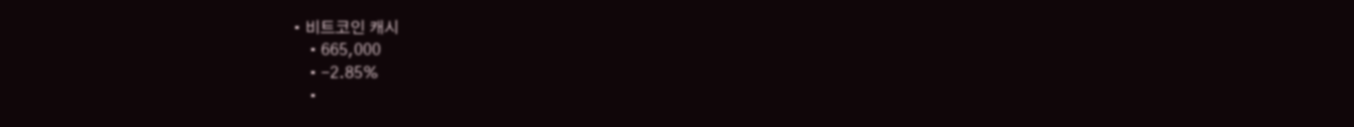• 비트코인 캐시
    • 665,000
    • -2.85%
    •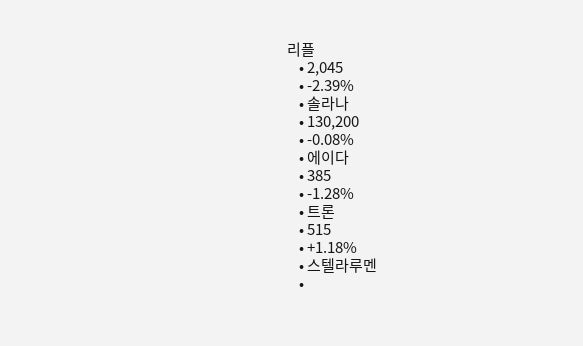리플
    • 2,045
    • -2.39%
    • 솔라나
    • 130,200
    • -0.08%
    • 에이다
    • 385
    • -1.28%
    • 트론
    • 515
    • +1.18%
    • 스텔라루멘
    •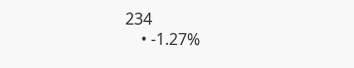234
    • -1.27%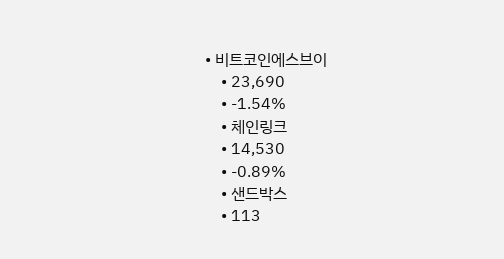• 비트코인에스브이
    • 23,690
    • -1.54%
    • 체인링크
    • 14,530
    • -0.89%
    • 샌드박스
    • 113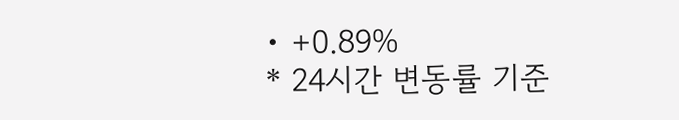• +0.89%
* 24시간 변동률 기준